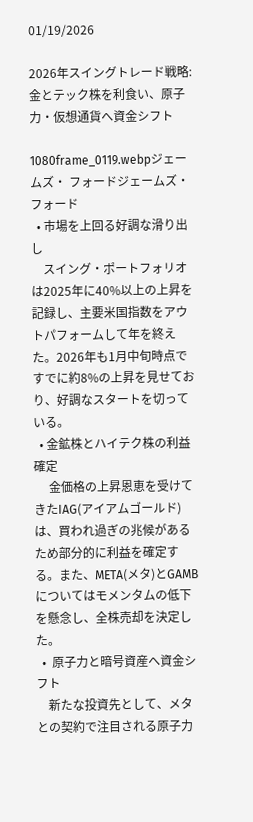01/19/2026

2026年スイングトレード戦略:金とテック株を利食い、原子力・仮想通貨へ資金シフト

1080frame_0119.webpジェームズ・ フォードジェームズ・ フォード
  • 市場を上回る好調な滑り出し
    スイング・ポートフォリオは2025年に40%以上の上昇を記録し、主要米国指数をアウトパフォームして年を終えた。2026年も1月中旬時点ですでに約8%の上昇を見せており、好調なスタートを切っている。
  • 金鉱株とハイテク株の利益確定
     金価格の上昇恩恵を受けてきたIAG(アイアムゴールド)は、買われ過ぎの兆候があるため部分的に利益を確定する。また、META(メタ)とGAMBについてはモメンタムの低下を懸念し、全株売却を決定した。
  •  原子力と暗号資産へ資金シフト
    新たな投資先として、メタとの契約で注目される原子力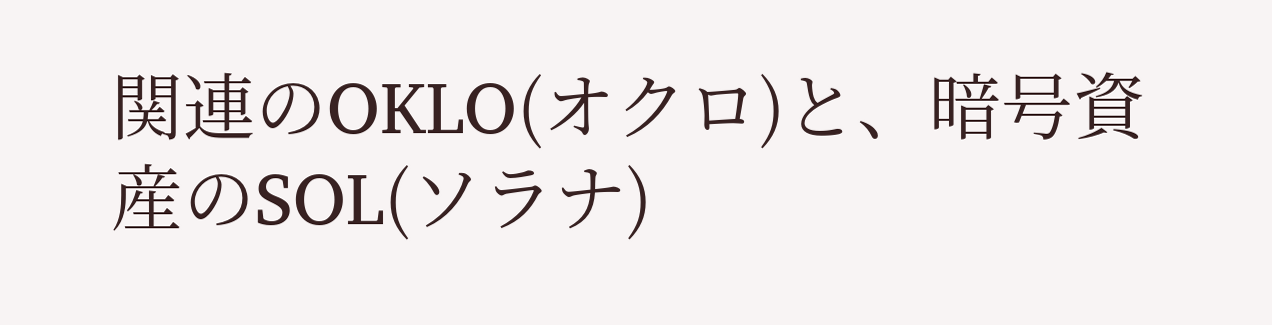関連のOKLO(オクロ)と、暗号資産のSOL(ソラナ)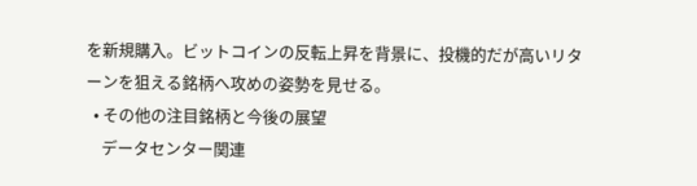を新規購入。ビットコインの反転上昇を背景に、投機的だが高いリターンを狙える銘柄へ攻めの姿勢を見せる。
  • その他の注目銘柄と今後の展望
    データセンター関連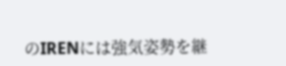のIRENには強気姿勢を継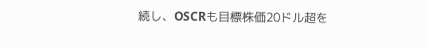続し、OSCRも目標株価20ドル超を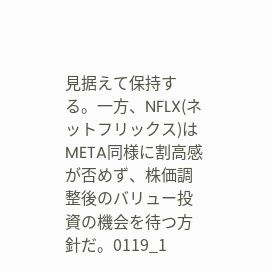見据えて保持する。一方、NFLX(ネットフリックス)はMETA同様に割高感が否めず、株価調整後のバリュー投資の機会を待つ方針だ。0119_1